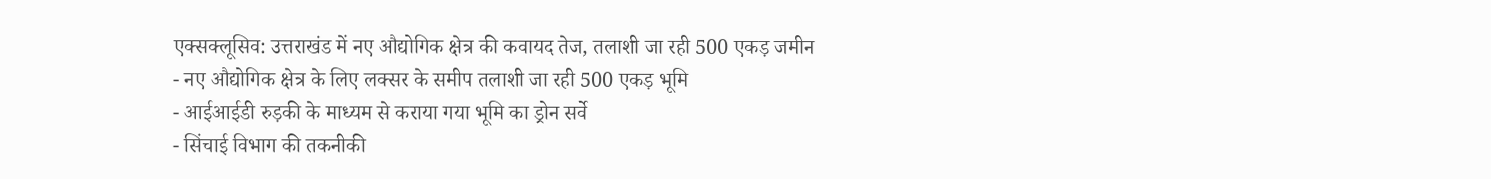एक्सक्लूसिव: उत्तराखंड में नए औद्योगिक क्षेत्र की कवायद तेज, तलाशी जा रही 500 एकड़ जमीन
- नए औद्योगिक क्षेत्र के लिए लक्सर के समीप तलाशी जा रही 500 एकड़ भूमि
- आईआईडी रुड़की के माध्यम से कराया गया भूमि का ड्रोन सर्वे
- सिंचाई विभाग की तकनीकी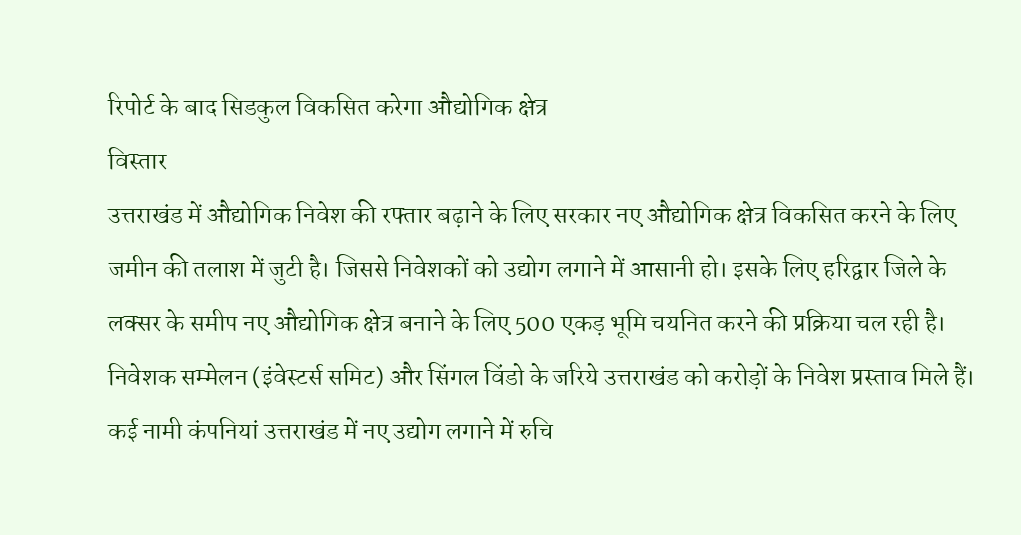रिपोर्ट के बाद सिडकुल विकसित करेगा औद्योगिक क्षेत्र
विस्तार
उत्तराखंड में औद्योगिक निवेश की रफ्तार बढ़ाने के लिए सरकार नए औद्योगिक क्षेत्र विकसित करने के लिए जमीन की तलाश में जुटी है। जिससे निवेशकों को उद्योग लगाने में आसानी हो। इसके लिए हरिद्वार जिले के लक्सर के समीप नए औद्योगिक क्षेत्र बनाने के लिए 500 एकड़ भूमि चयनित करने की प्रक्रिया चल रही है।
निवेशक सम्मेलन (इंवेस्टर्स समिट) और सिंगल विंडो के जरिये उत्तराखंड को करोड़ों के निवेश प्रस्ताव मिले हैं। कई नामी कंपनियां उत्तराखंड में नए उद्योग लगाने में रुचि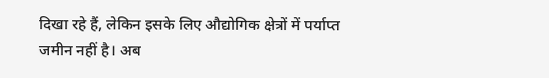दिखा रहे हैं, लेकिन इसके लिए औद्योगिक क्षेत्रों में पर्याप्त जमीन नहीं है। अब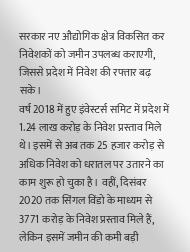सरकार नए औद्योगिक क्षेत्र विकसित कर निवेशकों को जमीन उपलब्ध कराएगी, जिससे प्रदेश में निवेश की रफ्तार बढ़ सके।
वर्ष 2018 में हुए इंवेस्टर्स समिट में प्रदेश में 1.24 लाख करोड़ के निवेश प्रस्ताव मिले थे। इसमें से अब तक 25 हजार करोड़ से अधिक निवेश को धरातल पर उतारने का काम शुरू हो चुका है। वहीं, दिसंबर 2020 तक सिंगल विंडो के माध्यम से 3771 करोड़ के निवेश प्रस्ताव मिले हैं, लेकिन इसमें जमीन की कमी बड़ी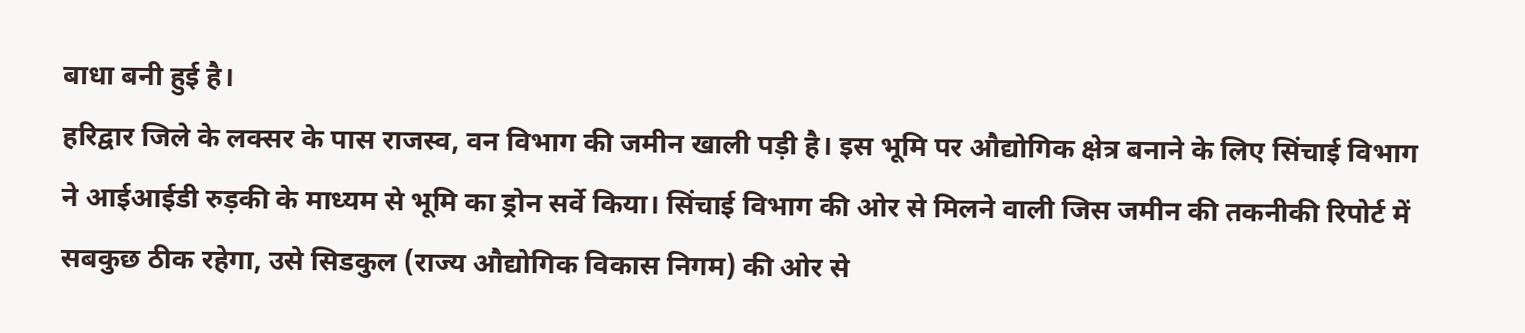बाधा बनी हुई है।
हरिद्वार जिले के लक्सर के पास राजस्व, वन विभाग की जमीन खाली पड़ी है। इस भूमि पर औद्योगिक क्षेत्र बनाने के लिए सिंचाई विभाग ने आईआईडी रुड़की के माध्यम से भूमि का ड्रोन सर्वे किया। सिंचाई विभाग की ओर से मिलने वाली जिस जमीन की तकनीकी रिपोर्ट में सबकुछ ठीक रहेगा, उसे सिडकुल (राज्य औद्योगिक विकास निगम) की ओर से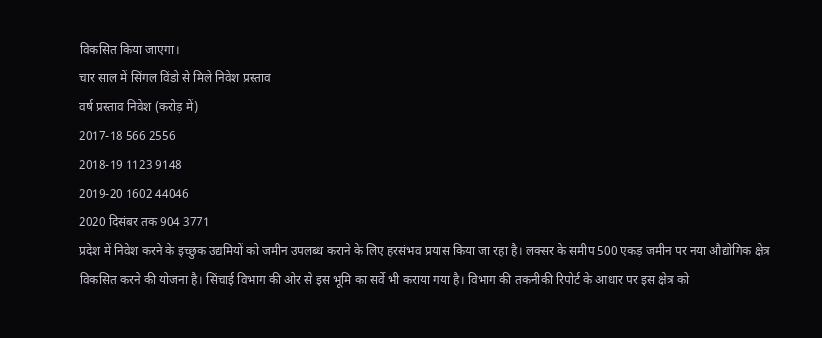विकसित किया जाएगा।
चार साल में सिंगल विंडो से मिले निवेश प्रस्ताव
वर्ष प्रस्ताव निवेश (करोड़ में)
2017-18 566 2556
2018-19 1123 9148
2019-20 1602 44046
2020 दिसंबर तक 904 3771
प्रदेश में निवेश करने के इच्छुक उद्यमियों को जमीन उपलब्ध कराने के लिए हरसंभव प्रयास किया जा रहा है। लक्सर के समीप 500 एकड़ जमीन पर नया औद्योगिक क्षेत्र विकसित करने की योजना है। सिंचाई विभाग की ओर से इस भूमि का सर्वे भी कराया गया है। विभाग की तकनीकी रिपोर्ट के आधार पर इस क्षेत्र को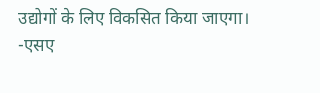उद्योगों के लिए विकसित किया जाएगा।
-एसए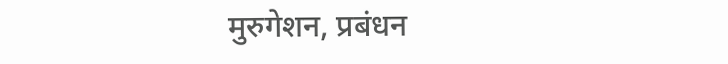मुरुगेशन, प्रबंधन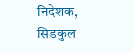निदेशक, सिडकुल